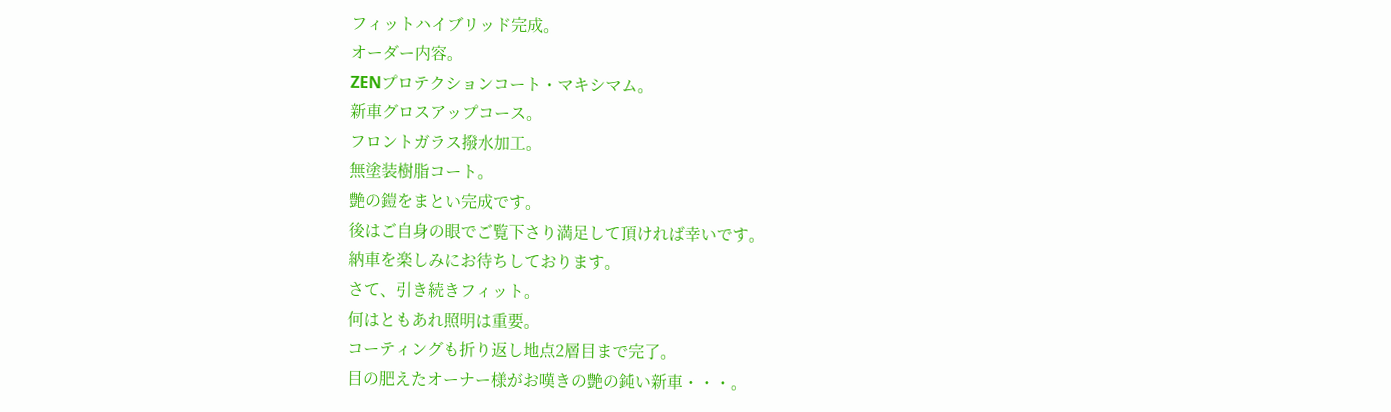フィットハイブリッド完成。
オーダー内容。
ZENプロテクションコート・マキシマム。
新車グロスアップコース。
フロントガラス撥水加工。
無塗装樹脂コート。
艶の鎧をまとい完成です。
後はご自身の眼でご覧下さり満足して頂ければ幸いです。
納車を楽しみにお待ちしております。
さて、引き続きフィット。
何はともあれ照明は重要。
コーティングも折り返し地点2層目まで完了。
目の肥えたオーナー様がお嘆きの艶の鈍い新車・・・。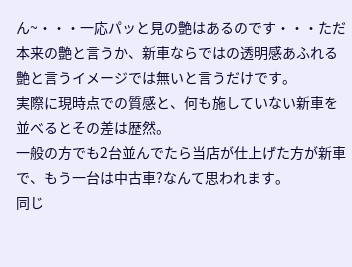ん~・・・一応パッと見の艶はあるのです・・・ただ本来の艶と言うか、新車ならではの透明感あふれる艶と言うイメージでは無いと言うだけです。
実際に現時点での質感と、何も施していない新車を並べるとその差は歴然。
一般の方でも2台並んでたら当店が仕上げた方が新車で、もう一台は中古車?なんて思われます。
同じ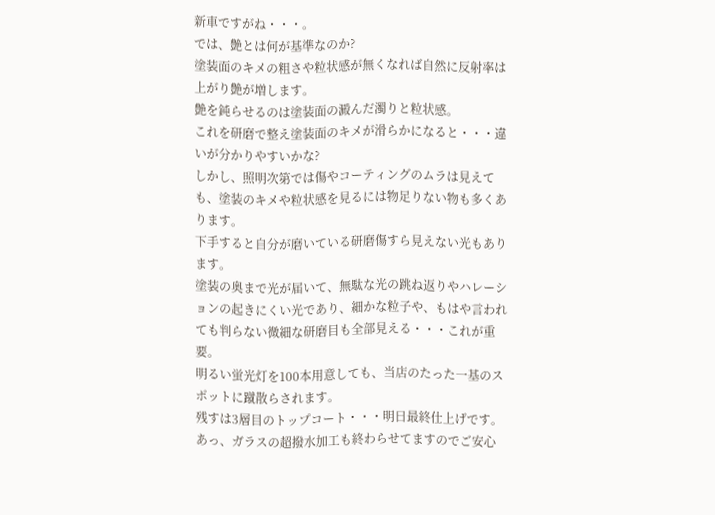新車ですがね・・・。
では、艶とは何が基準なのか?
塗装面のキメの粗さや粒状感が無くなれば自然に反射率は上がり艶が増します。
艶を鈍らせるのは塗装面の澱んだ濁りと粒状感。
これを研磨で整え塗装面のキメが滑らかになると・・・違いが分かりやすいかな?
しかし、照明次第では傷やコーティングのムラは見えても、塗装のキメや粒状感を見るには物足りない物も多くあります。
下手すると自分が磨いている研磨傷すら見えない光もあります。
塗装の奥まで光が届いて、無駄な光の跳ね返りやハレーションの起きにくい光であり、細かな粒子や、もはや言われても判らない微細な研磨目も全部見える・・・これが重要。
明るい蛍光灯を100本用意しても、当店のたった一基のスポットに蹴散らされます。
残すは3層目のトップコート・・・明日最終仕上げです。
あっ、ガラスの超撥水加工も終わらせてますのでご安心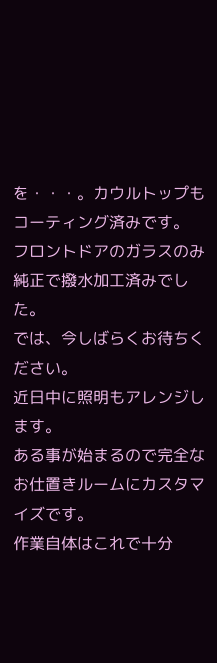を・・・。カウルトップもコーティング済みです。
フロントドアのガラスのみ純正で撥水加工済みでした。
では、今しばらくお待ちください。
近日中に照明もアレンジします。
ある事が始まるので完全なお仕置きルームにカスタマイズです。
作業自体はこれで十分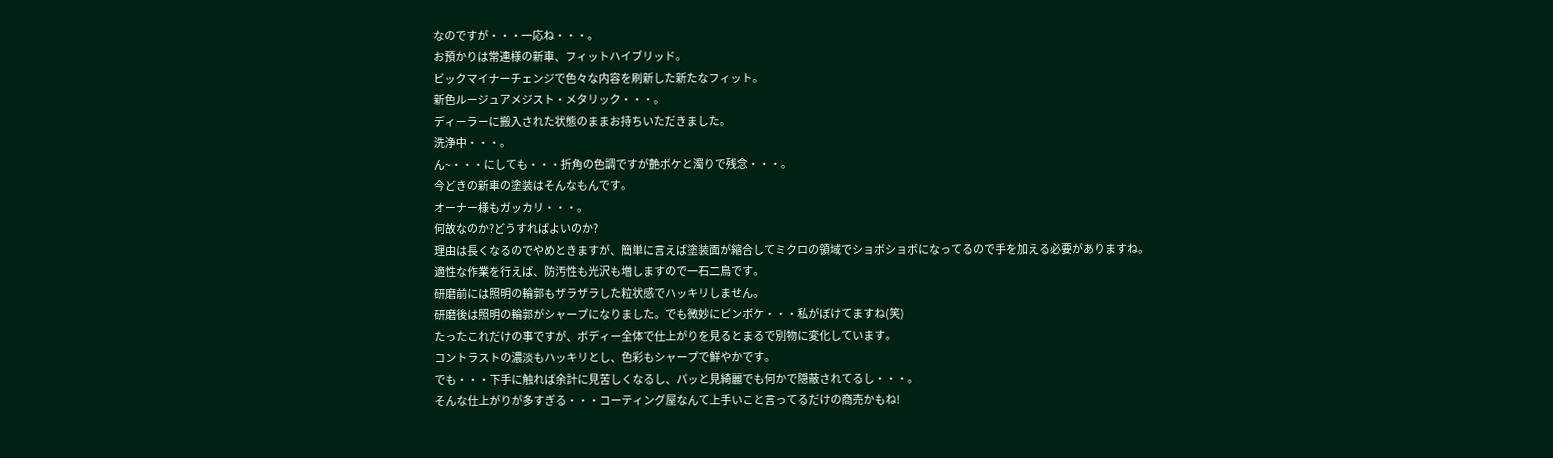なのですが・・・一応ね・・・。
お預かりは常連様の新車、フィットハイブリッド。
ビックマイナーチェンジで色々な内容を刷新した新たなフィット。
新色ルージュアメジスト・メタリック・・・。
ディーラーに搬入された状態のままお持ちいただきました。
洗浄中・・・。
ん~・・・にしても・・・折角の色調ですが艶ボケと濁りで残念・・・。
今どきの新車の塗装はそんなもんです。
オーナー様もガッカリ・・・。
何故なのか?どうすればよいのか?
理由は長くなるのでやめときますが、簡単に言えば塗装面が縮合してミクロの領域でショボショボになってるので手を加える必要がありますね。
適性な作業を行えば、防汚性も光沢も増しますので一石二鳥です。
研磨前には照明の輪郭もザラザラした粒状感でハッキリしません。
研磨後は照明の輪郭がシャープになりました。でも微妙にピンボケ・・・私がぼけてますね(笑)
たったこれだけの事ですが、ボディー全体で仕上がりを見るとまるで別物に変化しています。
コントラストの濃淡もハッキリとし、色彩もシャープで鮮やかです。
でも・・・下手に触れば余計に見苦しくなるし、パッと見綺麗でも何かで隠蔽されてるし・・・。
そんな仕上がりが多すぎる・・・コーティング屋なんて上手いこと言ってるだけの商売かもね!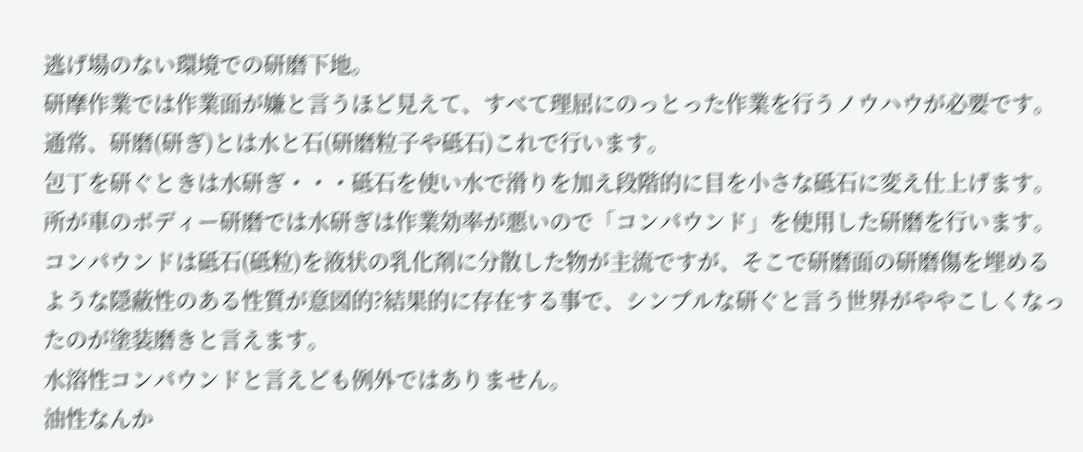逃げ場のない環境での研磨下地。
研摩作業では作業面が嫌と言うほど見えて、すべて理屈にのっとった作業を行うノウハウが必要です。
通常、研磨(研ぎ)とは水と石(研磨粒子や砥石)これで行います。
包丁を研ぐときは水研ぎ・・・砥石を使い水で滑りを加え段階的に目を小さな砥石に変え仕上げます。
所が車のボディー研磨では水研ぎは作業効率が悪いので「コンパウンド」を使用した研磨を行います。
コンパウンドは砥石(砥粒)を液状の乳化剤に分散した物が主流ですが、そこで研磨面の研磨傷を埋めるような隠蔽性のある性質が意図的?結果的に存在する事で、シンプルな研ぐと言う世界がややこしくなったのが塗装磨きと言えます。
水溶性コンパウンドと言えども例外ではありません。
油性なんか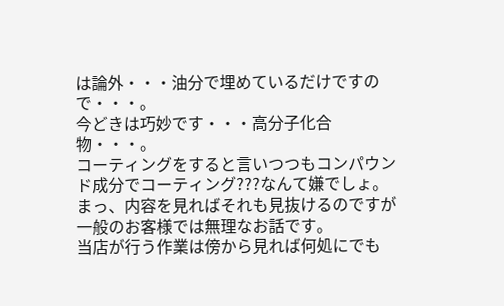は論外・・・油分で埋めているだけですので・・・。
今どきは巧妙です・・・高分子化合物・・・。
コーティングをすると言いつつもコンパウンド成分でコーティング???なんて嫌でしょ。
まっ、内容を見ればそれも見抜けるのですが一般のお客様では無理なお話です。
当店が行う作業は傍から見れば何処にでも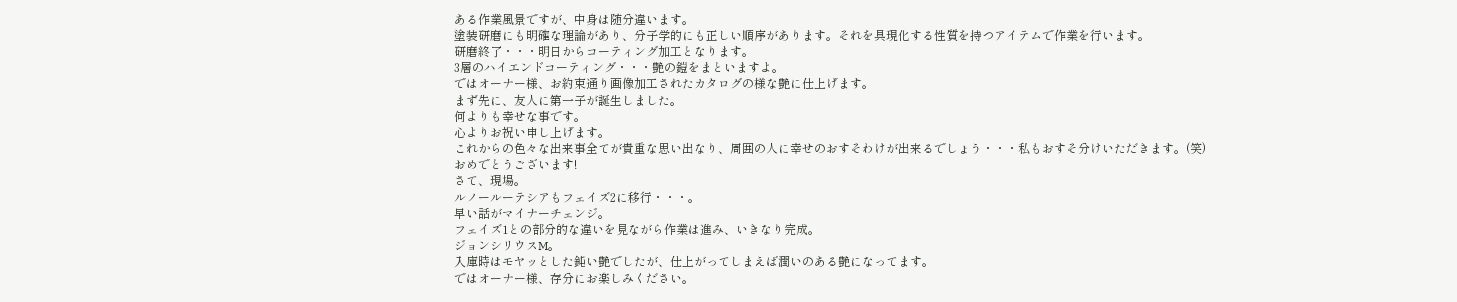ある作業風景ですが、中身は随分違います。
塗装研磨にも明確な理論があり、分子学的にも正しい順序があります。それを具現化する性質を持つアイテムで作業を行います。
研磨終了・・・明日からコーティング加工となります。
3層のハイエンドコーティング・・・艶の鎧をまといますよ。
ではオーナー様、お約束通り画像加工されたカタログの様な艶に仕上げます。
まず先に、友人に第一子が誕生しました。
何よりも幸せな事です。
心よりお祝い申し上げます。
これからの色々な出来事全てが貴重な思い出なり、周囲の人に幸せのおすそわけが出来るでしょう・・・私もおすそ分けいただきます。(笑)
おめでとうございます!
さて、現場。
ルノールーテシアもフェイズ2に移行・・・。
早い話がマイナーチェンジ。
フェイズ1との部分的な違いを見ながら作業は進み、いきなり完成。
ジョンシリウスM。
入庫時はモヤッとした鈍い艶でしたが、仕上がってしまえば潤いのある艶になってます。
ではオーナー様、存分にお楽しみください。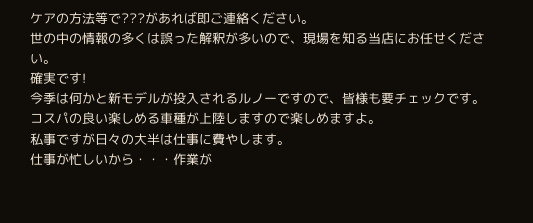ケアの方法等で???があれば即ご連絡ください。
世の中の情報の多くは誤った解釈が多いので、現場を知る当店にお任せください。
確実です!
今季は何かと新モデルが投入されるルノーですので、皆様も要チェックです。
コスパの良い楽しめる車種が上陸しますので楽しめますよ。
私事ですが日々の大半は仕事に費やします。
仕事が忙しいから・・・作業が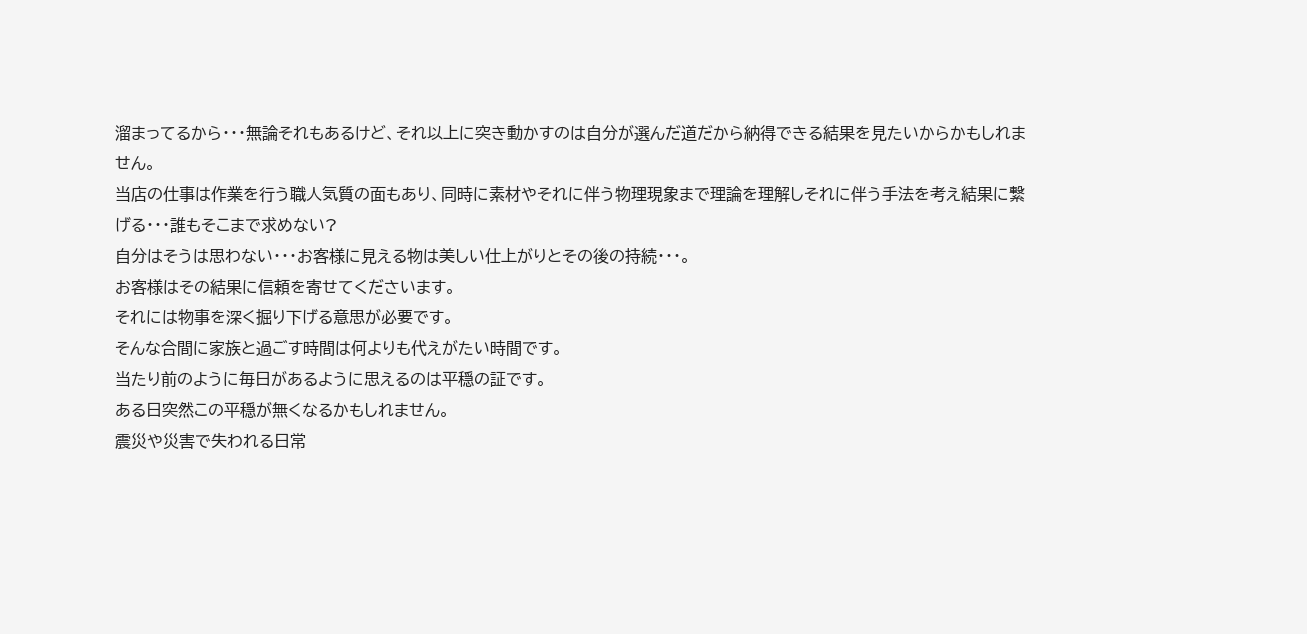溜まってるから・・・無論それもあるけど、それ以上に突き動かすのは自分が選んだ道だから納得できる結果を見たいからかもしれません。
当店の仕事は作業を行う職人気質の面もあり、同時に素材やそれに伴う物理現象まで理論を理解しそれに伴う手法を考え結果に繋げる・・・誰もそこまで求めない?
自分はそうは思わない・・・お客様に見える物は美しい仕上がりとその後の持続・・・。
お客様はその結果に信頼を寄せてくださいます。
それには物事を深く掘り下げる意思が必要です。
そんな合間に家族と過ごす時間は何よりも代えがたい時間です。
当たり前のように毎日があるように思えるのは平穏の証です。
ある日突然この平穏が無くなるかもしれません。
震災や災害で失われる日常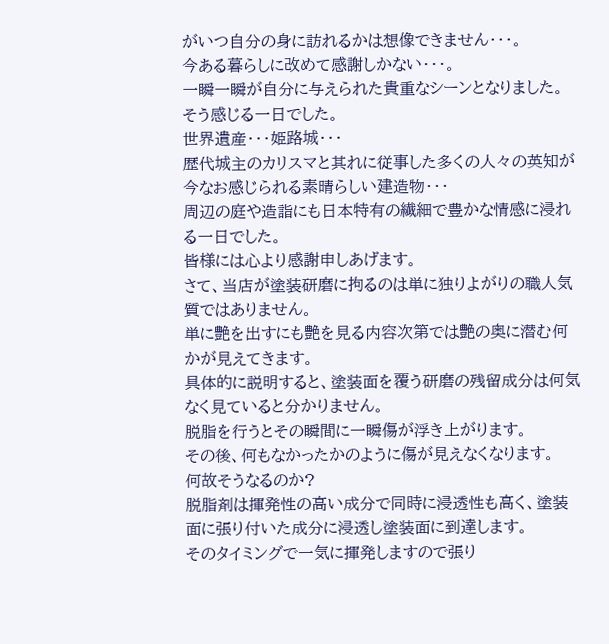がいつ自分の身に訪れるかは想像できません・・・。
今ある暮らしに改めて感謝しかない・・・。
一瞬一瞬が自分に与えられた貴重なシーンとなりました。
そう感じる一日でした。
世界遺産・・・姫路城・・・
歴代城主のカリスマと其れに従事した多くの人々の英知が今なお感じられる素晴らしい建造物・・・
周辺の庭や造詣にも日本特有の繊細で豊かな情感に浸れる一日でした。
皆様には心より感謝申しあげます。
さて、当店が塗装研磨に拘るのは単に独りよがりの職人気質ではありません。
単に艶を出すにも艶を見る内容次第では艶の奥に潜む何かが見えてきます。
具体的に説明すると、塗装面を覆う研磨の残留成分は何気なく見ていると分かりません。
脱脂を行うとその瞬間に一瞬傷が浮き上がります。
その後、何もなかったかのように傷が見えなくなります。
何故そうなるのか?
脱脂剤は揮発性の高い成分で同時に浸透性も高く、塗装面に張り付いた成分に浸透し塗装面に到達します。
そのタイミングで一気に揮発しますので張り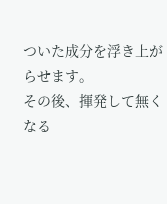ついた成分を浮き上がらせます。
その後、揮発して無くなる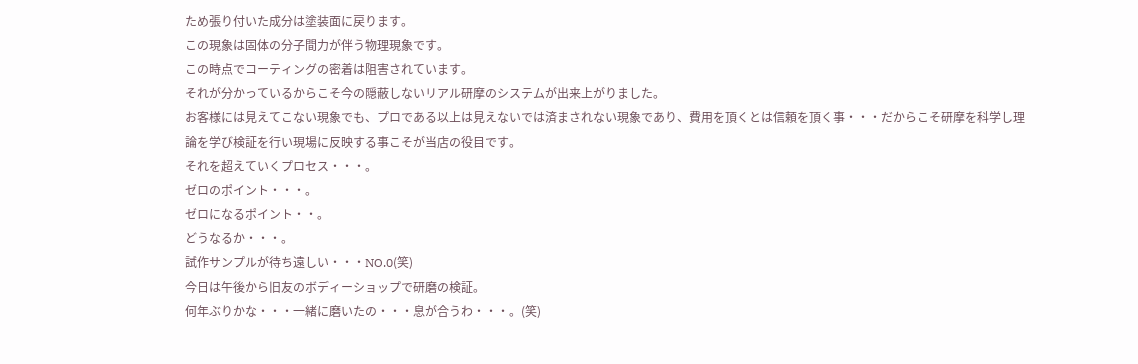ため張り付いた成分は塗装面に戻ります。
この現象は固体の分子間力が伴う物理現象です。
この時点でコーティングの密着は阻害されています。
それが分かっているからこそ今の隠蔽しないリアル研摩のシステムが出来上がりました。
お客様には見えてこない現象でも、プロである以上は見えないでは済まされない現象であり、費用を頂くとは信頼を頂く事・・・だからこそ研摩を科学し理論を学び検証を行い現場に反映する事こそが当店の役目です。
それを超えていくプロセス・・・。
ゼロのポイント・・・。
ゼロになるポイント・・。
どうなるか・・・。
試作サンプルが待ち遠しい・・・NO.0(笑)
今日は午後から旧友のボディーショップで研磨の検証。
何年ぶりかな・・・一緒に磨いたの・・・息が合うわ・・・。(笑)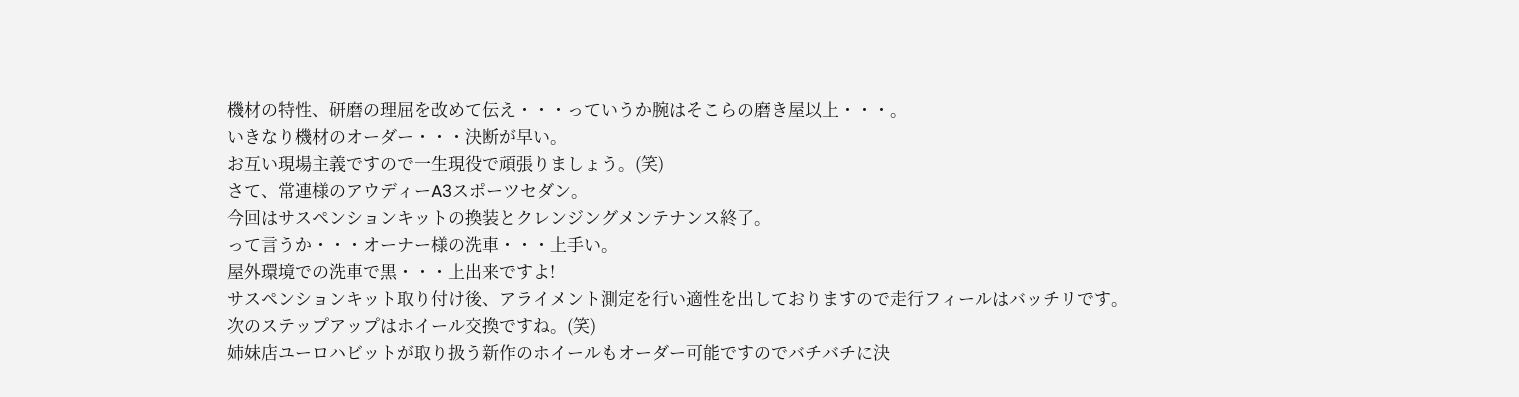機材の特性、研磨の理屈を改めて伝え・・・っていうか腕はそこらの磨き屋以上・・・。
いきなり機材のオーダー・・・決断が早い。
お互い現場主義ですので一生現役で頑張りましょう。(笑)
さて、常連様のアウディーA3スポーツセダン。
今回はサスペンションキットの換装とクレンジングメンテナンス終了。
って言うか・・・オーナー様の洗車・・・上手い。
屋外環境での洗車で黒・・・上出来ですよ!
サスペンションキット取り付け後、アライメント測定を行い適性を出しておりますので走行フィールはバッチリです。
次のステップアップはホイール交換ですね。(笑)
姉妹店ユーロハビットが取り扱う新作のホイールもオーダー可能ですのでバチバチに決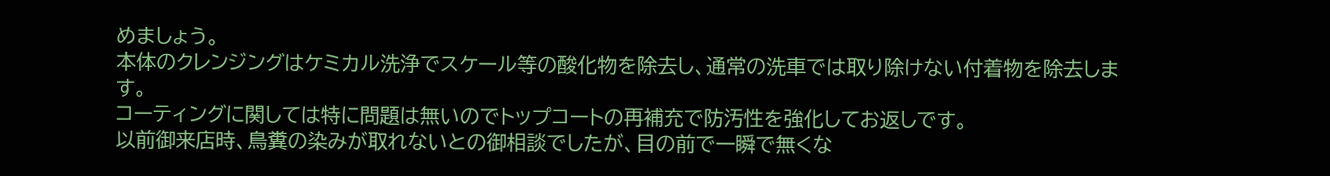めましょう。
本体のクレンジングはケミカル洗浄でスケール等の酸化物を除去し、通常の洗車では取り除けない付着物を除去します。
コーティングに関しては特に問題は無いのでトップコートの再補充で防汚性を強化してお返しです。
以前御来店時、鳥糞の染みが取れないとの御相談でしたが、目の前で一瞬で無くな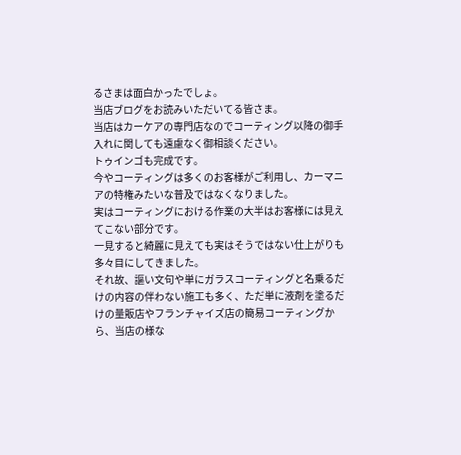るさまは面白かったでしょ。
当店ブログをお読みいただいてる皆さま。
当店はカーケアの専門店なのでコーティング以降の御手入れに関しても遠慮なく御相談ください。
トゥインゴも完成です。
今やコーティングは多くのお客様がご利用し、カーマニアの特権みたいな普及ではなくなりました。
実はコーティングにおける作業の大半はお客様には見えてこない部分です。
一見すると綺麗に見えても実はそうではない仕上がりも多々目にしてきました。
それ故、謳い文句や単にガラスコーティングと名乗るだけの内容の伴わない施工も多く、ただ単に液剤を塗るだけの量販店やフランチャイズ店の簡易コーティングから、当店の様な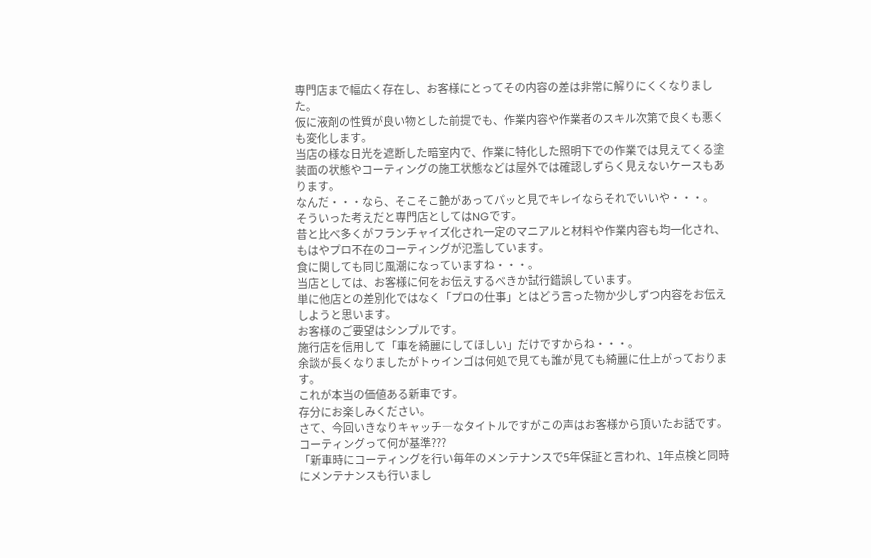専門店まで幅広く存在し、お客様にとってその内容の差は非常に解りにくくなりました。
仮に液剤の性質が良い物とした前提でも、作業内容や作業者のスキル次第で良くも悪くも変化します。
当店の様な日光を遮断した暗室内で、作業に特化した照明下での作業では見えてくる塗装面の状態やコーティングの施工状態などは屋外では確認しずらく見えないケースもあります。
なんだ・・・なら、そこそこ艶があってパッと見でキレイならそれでいいや・・・。
そういった考えだと専門店としてはNGです。
昔と比べ多くがフランチャイズ化され一定のマニアルと材料や作業内容も均一化され、もはやプロ不在のコーティングが氾濫しています。
食に関しても同じ風潮になっていますね・・・。
当店としては、お客様に何をお伝えするべきか試行錯誤しています。
単に他店との差別化ではなく「プロの仕事」とはどう言った物か少しずつ内容をお伝えしようと思います。
お客様のご要望はシンプルです。
施行店を信用して「車を綺麗にしてほしい」だけですからね・・・。
余談が長くなりましたがトゥインゴは何処で見ても誰が見ても綺麗に仕上がっております。
これが本当の価値ある新車です。
存分にお楽しみください。
さて、今回いきなりキャッチ―なタイトルですがこの声はお客様から頂いたお話です。
コーティングって何が基準???
「新車時にコーティングを行い毎年のメンテナンスで5年保証と言われ、1年点検と同時にメンテナンスも行いまし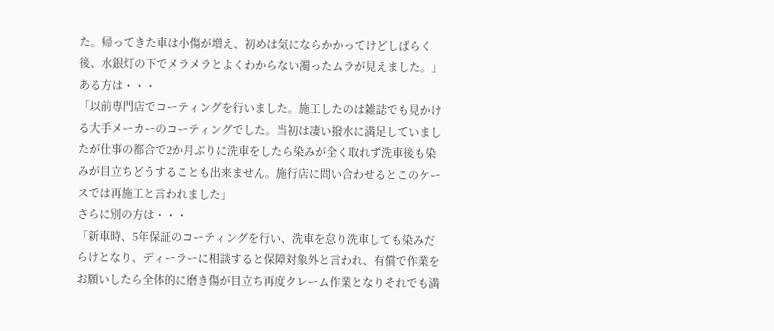た。帰ってきた車は小傷が増え、初めは気にならかかってけどしばらく後、水銀灯の下でメラメラとよくわからない濁ったムラが見えました。」
ある方は・・・
「以前専門店でコーティングを行いました。施工したのは雑誌でも見かける大手メーカーのコーティングでした。当初は凄い撥水に満足していましたが仕事の都合で2か月ぶりに洗車をしたら染みが全く取れず洗車後も染みが目立ちどうすることも出来ません。施行店に問い合わせるとこのケースでは再施工と言われました」
さらに別の方は・・・
「新車時、5年保証のコーティングを行い、洗車を怠り洗車しても染みだらけとなり、ディーラーに相談すると保障対象外と言われ、有償で作業をお願いしたら全体的に磨き傷が目立ち再度クレーム作業となりそれでも満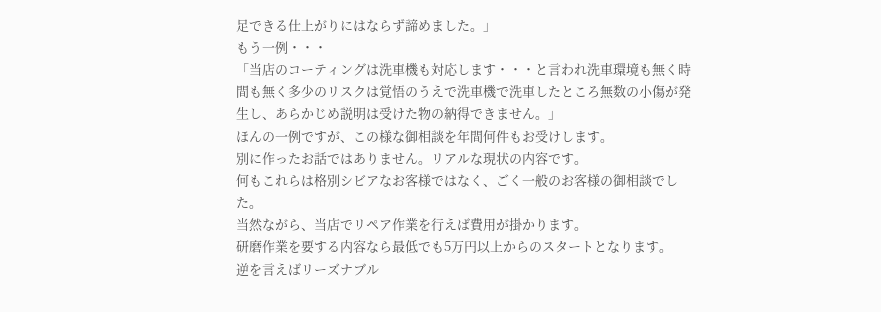足できる仕上がりにはならず諦めました。」
もう一例・・・
「当店のコーティングは洗車機も対応します・・・と言われ洗車環境も無く時間も無く多少のリスクは覚悟のうえで洗車機で洗車したところ無数の小傷が発生し、あらかじめ説明は受けた物の納得できません。」
ほんの一例ですが、この様な御相談を年間何件もお受けします。
別に作ったお話ではありません。リアルな現状の内容です。
何もこれらは格別シビアなお客様ではなく、ごく一般のお客様の御相談でした。
当然ながら、当店でリペア作業を行えば費用が掛かります。
研磨作業を要する内容なら最低でも5万円以上からのスタートとなります。
逆を言えばリーズナブル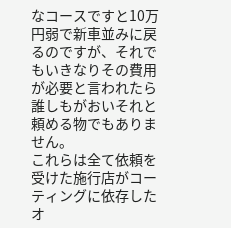なコースですと10万円弱で新車並みに戻るのですが、それでもいきなりその費用が必要と言われたら誰しもがおいそれと頼める物でもありません。
これらは全て依頼を受けた施行店がコーティングに依存したオ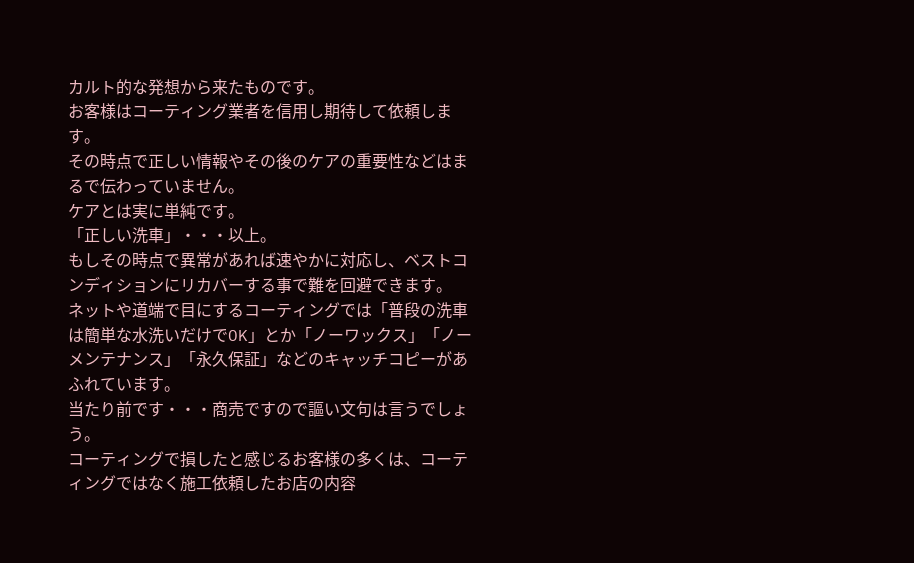カルト的な発想から来たものです。
お客様はコーティング業者を信用し期待して依頼します。
その時点で正しい情報やその後のケアの重要性などはまるで伝わっていません。
ケアとは実に単純です。
「正しい洗車」・・・以上。
もしその時点で異常があれば速やかに対応し、ベストコンディションにリカバーする事で難を回避できます。
ネットや道端で目にするコーティングでは「普段の洗車は簡単な水洗いだけでOK」とか「ノーワックス」「ノーメンテナンス」「永久保証」などのキャッチコピーがあふれています。
当たり前です・・・商売ですので謳い文句は言うでしょう。
コーティングで損したと感じるお客様の多くは、コーティングではなく施工依頼したお店の内容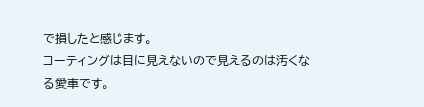で損したと感じます。
コーティングは目に見えないので見えるのは汚くなる愛車です。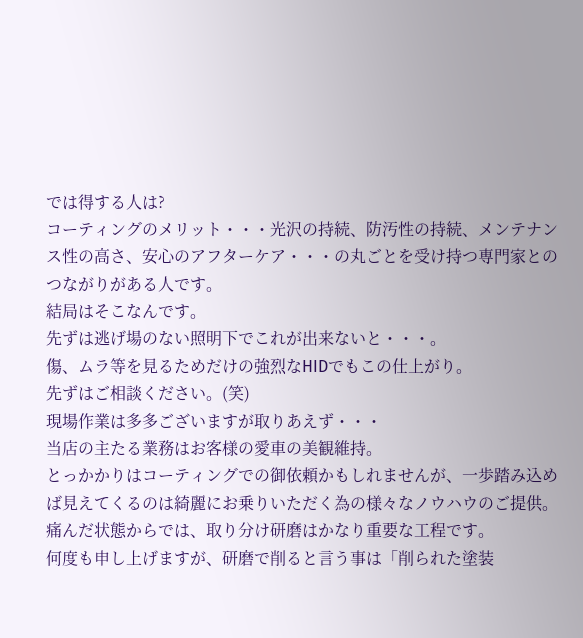では得する人は?
コーティングのメリット・・・光沢の持続、防汚性の持続、メンテナンス性の高さ、安心のアフターケア・・・の丸ごとを受け持つ専門家とのつながりがある人です。
結局はそこなんです。
先ずは逃げ場のない照明下でこれが出来ないと・・・。
傷、ムラ等を見るためだけの強烈なHIDでもこの仕上がり。
先ずはご相談ください。(笑)
現場作業は多多ございますが取りあえず・・・
当店の主たる業務はお客様の愛車の美観維持。
とっかかりはコーティングでの御依頼かもしれませんが、一歩踏み込めば見えてくるのは綺麗にお乗りいただく為の様々なノウハウのご提供。
痛んだ状態からでは、取り分け研磨はかなり重要な工程です。
何度も申し上げますが、研磨で削ると言う事は「削られた塗装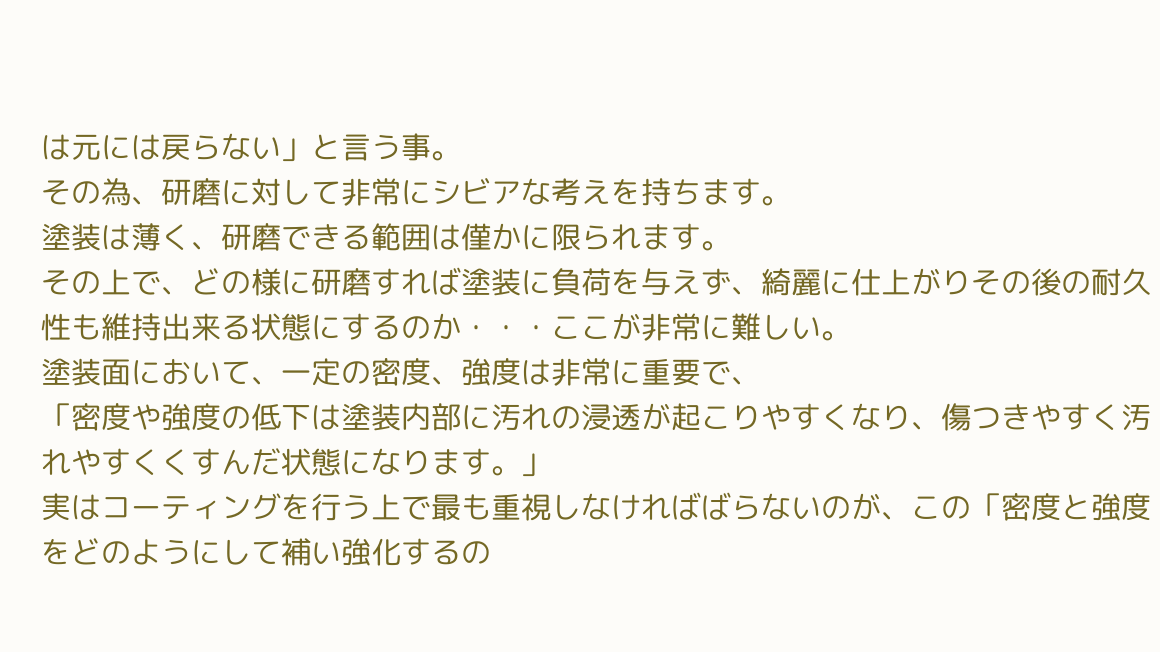は元には戻らない」と言う事。
その為、研磨に対して非常にシビアな考えを持ちます。
塗装は薄く、研磨できる範囲は僅かに限られます。
その上で、どの様に研磨すれば塗装に負荷を与えず、綺麗に仕上がりその後の耐久性も維持出来る状態にするのか・・・ここが非常に難しい。
塗装面において、一定の密度、強度は非常に重要で、
「密度や強度の低下は塗装内部に汚れの浸透が起こりやすくなり、傷つきやすく汚れやすくくすんだ状態になります。」
実はコーティングを行う上で最も重視しなければばらないのが、この「密度と強度をどのようにして補い強化するの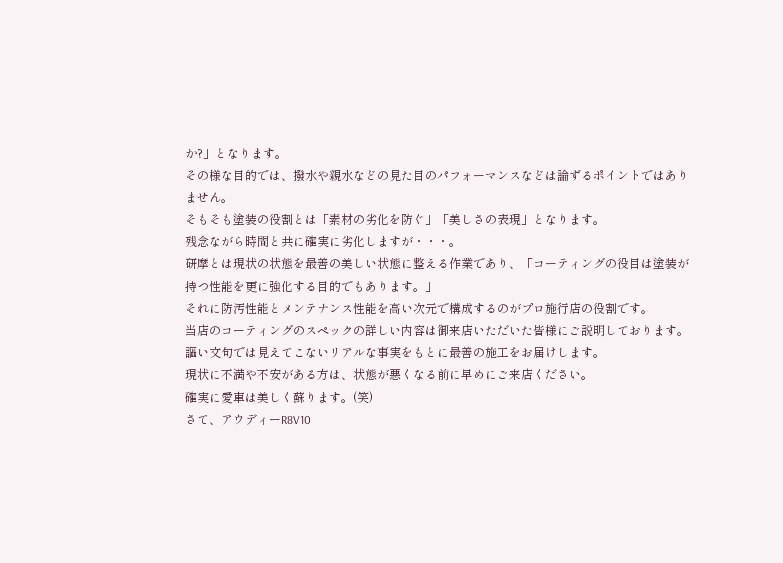か?」となります。
その様な目的では、撥水や親水などの見た目のパフォーマンスなどは論ずるポイントではありません。
そもそも塗装の役割とは「素材の劣化を防ぐ」「美しさの表現」となります。
残念ながら時間と共に確実に劣化しますが・・・。
研摩とは現状の状態を最善の美しい状態に整える作業であり、「コーティングの役目は塗装が持つ性能を更に強化する目的でもあります。」
それに防汚性能とメンテナンス性能を高い次元で構成するのがプロ施行店の役割です。
当店のコーティングのスペックの詳しい内容は御来店いただいた皆様にご説明しております。
謳い文句では見えてこないリアルな事実をもとに最善の施工をお届けします。
現状に不満や不安がある方は、状態が悪くなる前に早めにご来店ください。
確実に愛車は美しく蘇ります。(笑)
さて、アウディーR8V10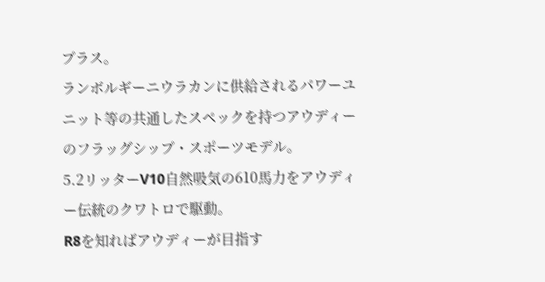プラス。
ランボルギーニウラカンに供給されるパワーユニット等の共通したスペックを持つアウディーのフラッグシップ・スポーツモデル。
5.2リッターV10自然吸気の610馬力をアウディー伝統のクワトロで駆動。
R8を知ればアウディーが目指す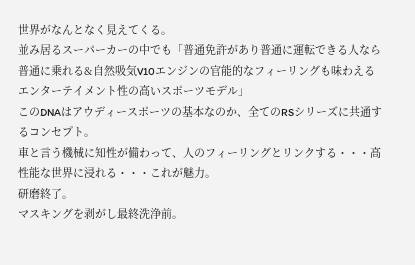世界がなんとなく見えてくる。
並み居るスーパーカーの中でも「普通免許があり普通に運転できる人なら普通に乗れる&自然吸気V10エンジンの官能的なフィーリングも味わえるエンターテイメント性の高いスポーツモデル」
このDNAはアウディースポーツの基本なのか、全てのRSシリーズに共通するコンセプト。
車と言う機械に知性が備わって、人のフィーリングとリンクする・・・高性能な世界に浸れる・・・これが魅力。
研磨終了。
マスキングを剥がし最終洗浄前。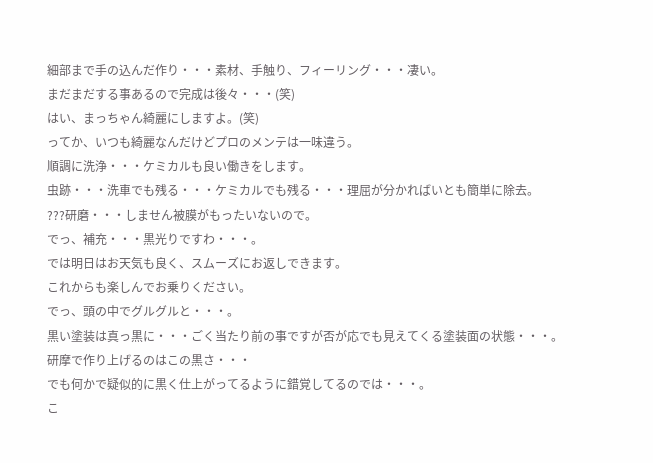細部まで手の込んだ作り・・・素材、手触り、フィーリング・・・凄い。
まだまだする事あるので完成は後々・・・(笑)
はい、まっちゃん綺麗にしますよ。(笑)
ってか、いつも綺麗なんだけどプロのメンテは一味違う。
順調に洗浄・・・ケミカルも良い働きをします。
虫跡・・・洗車でも残る・・・ケミカルでも残る・・・理屈が分かればいとも簡単に除去。
???研磨・・・しません被膜がもったいないので。
でっ、補充・・・黒光りですわ・・・。
では明日はお天気も良く、スムーズにお返しできます。
これからも楽しんでお乗りください。
でっ、頭の中でグルグルと・・・。
黒い塗装は真っ黒に・・・ごく当たり前の事ですが否が応でも見えてくる塗装面の状態・・・。
研摩で作り上げるのはこの黒さ・・・
でも何かで疑似的に黒く仕上がってるように錯覚してるのでは・・・。
こ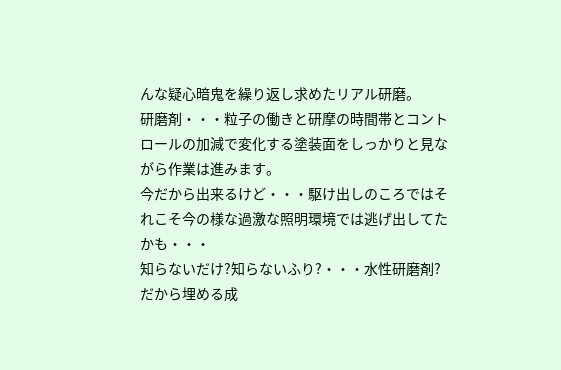んな疑心暗鬼を繰り返し求めたリアル研磨。
研磨剤・・・粒子の働きと研摩の時間帯とコントロールの加減で変化する塗装面をしっかりと見ながら作業は進みます。
今だから出来るけど・・・駆け出しのころではそれこそ今の様な過激な照明環境では逃げ出してたかも・・・
知らないだけ?知らないふり?・・・水性研磨剤?
だから埋める成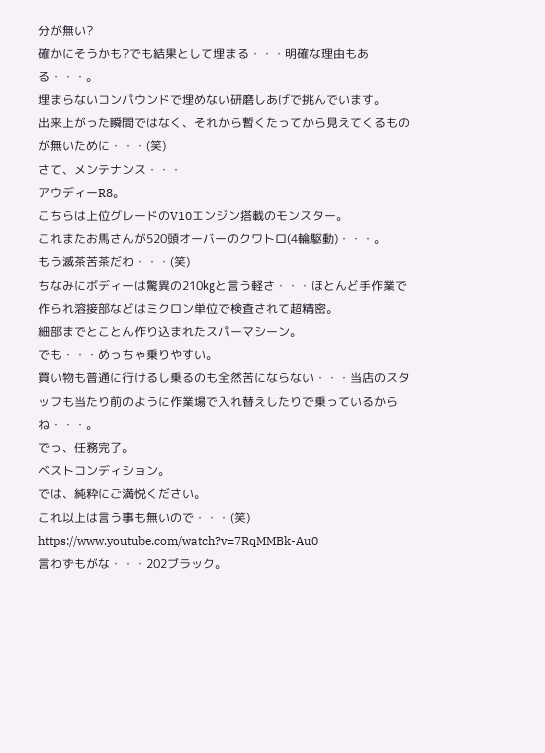分が無い?
確かにそうかも?でも結果として埋まる・・・明確な理由もある・・・。
埋まらないコンパウンドで埋めない研磨しあげで挑んでいます。
出来上がった瞬間ではなく、それから暫くたってから見えてくるものが無いために・・・(笑)
さて、メンテナンス・・・
アウディーR8。
こちらは上位グレードのV10エンジン搭載のモンスター。
これまたお馬さんが520頭オーバーのクワトロ(4輪駆動)・・・。
もう滅茶苦茶だわ・・・(笑)
ちなみにボディーは驚異の210㎏と言う軽さ・・・ほとんど手作業で作られ溶接部などはミクロン単位で検査されて超精密。
細部までとことん作り込まれたスパーマシーン。
でも・・・めっちゃ乗りやすい。
買い物も普通に行けるし乗るのも全然苦にならない・・・当店のスタッフも当たり前のように作業場で入れ替えしたりで乗っているからね・・・。
でっ、任務完了。
ベストコンディション。
では、純粋にご満悦ください。
これ以上は言う事も無いので・・・(笑)
https://www.youtube.com/watch?v=7RqMMBk-Au0
言わずもがな・・・202ブラック。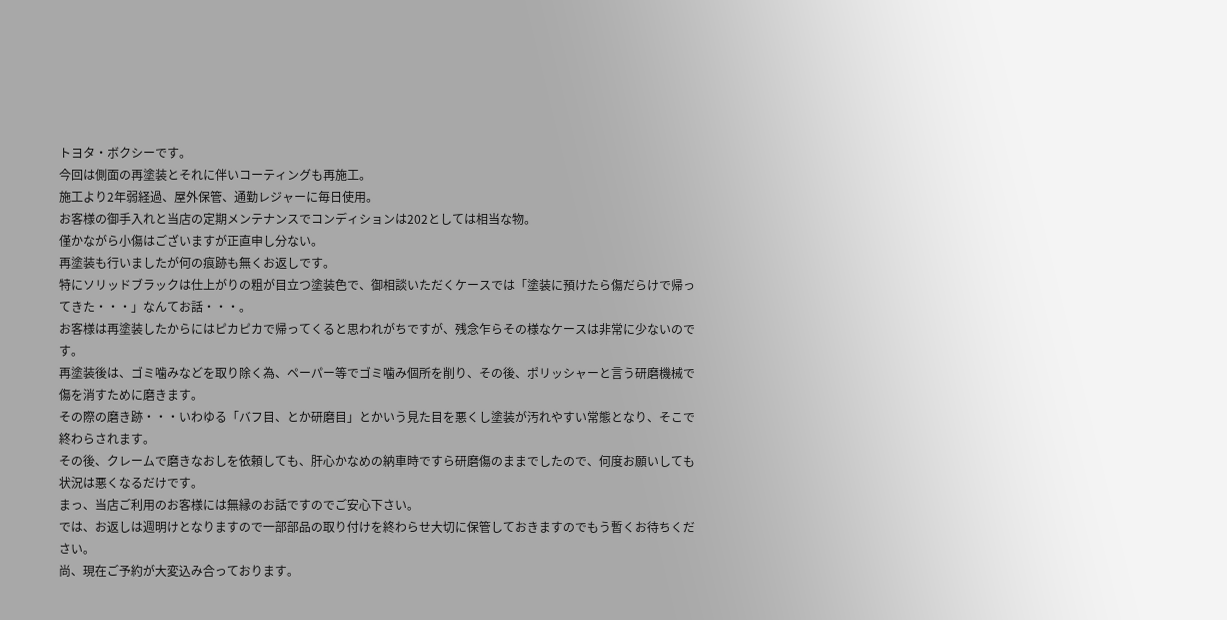トヨタ・ボクシーです。
今回は側面の再塗装とそれに伴いコーティングも再施工。
施工より2年弱経過、屋外保管、通勤レジャーに毎日使用。
お客様の御手入れと当店の定期メンテナンスでコンディションは202としては相当な物。
僅かながら小傷はございますが正直申し分ない。
再塗装も行いましたが何の痕跡も無くお返しです。
特にソリッドブラックは仕上がりの粗が目立つ塗装色で、御相談いただくケースでは「塗装に預けたら傷だらけで帰ってきた・・・」なんてお話・・・。
お客様は再塗装したからにはピカピカで帰ってくると思われがちですが、残念乍らその様なケースは非常に少ないのです。
再塗装後は、ゴミ噛みなどを取り除く為、ペーパー等でゴミ噛み個所を削り、その後、ポリッシャーと言う研磨機械で傷を消すために磨きます。
その際の磨き跡・・・いわゆる「バフ目、とか研磨目」とかいう見た目を悪くし塗装が汚れやすい常態となり、そこで終わらされます。
その後、クレームで磨きなおしを依頼しても、肝心かなめの納車時ですら研磨傷のままでしたので、何度お願いしても状況は悪くなるだけです。
まっ、当店ご利用のお客様には無縁のお話ですのでご安心下さい。
では、お返しは週明けとなりますので一部部品の取り付けを終わらせ大切に保管しておきますのでもう暫くお待ちください。
尚、現在ご予約が大変込み合っております。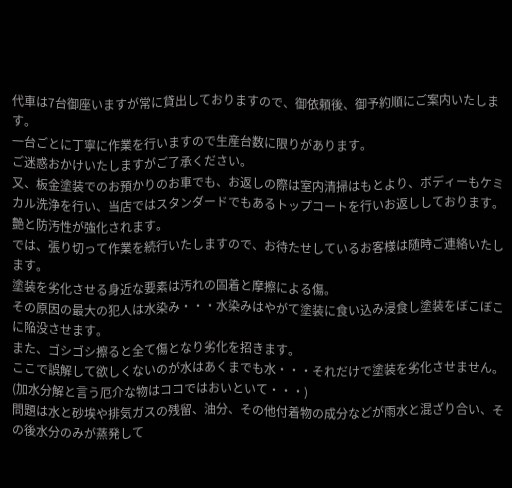代車は7台御座いますが常に貸出しておりますので、御依頼後、御予約順にご案内いたします。
一台ごとに丁寧に作業を行いますので生産台数に限りがあります。
ご迷惑おかけいたしますがご了承ください。
又、板金塗装でのお預かりのお車でも、お返しの際は室内清掃はもとより、ボディーもケミカル洗浄を行い、当店ではスタンダードでもあるトップコートを行いお返ししております。
艶と防汚性が強化されます。
では、張り切って作業を続行いたしますので、お待たせしているお客様は随時ご連絡いたします。
塗装を劣化させる身近な要素は汚れの固着と摩擦による傷。
その原因の最大の犯人は水染み・・・水染みはやがて塗装に食い込み浸食し塗装をぼこぼこに陥没させます。
また、ゴシゴシ擦ると全て傷となり劣化を招きます。
ここで誤解して欲しくないのが水はあくまでも水・・・それだけで塗装を劣化させません。
(加水分解と言う厄介な物はココではおいといて・・・)
問題は水と砂埃や排気ガスの残留、油分、その他付着物の成分などが雨水と混ざり合い、その後水分のみが蒸発して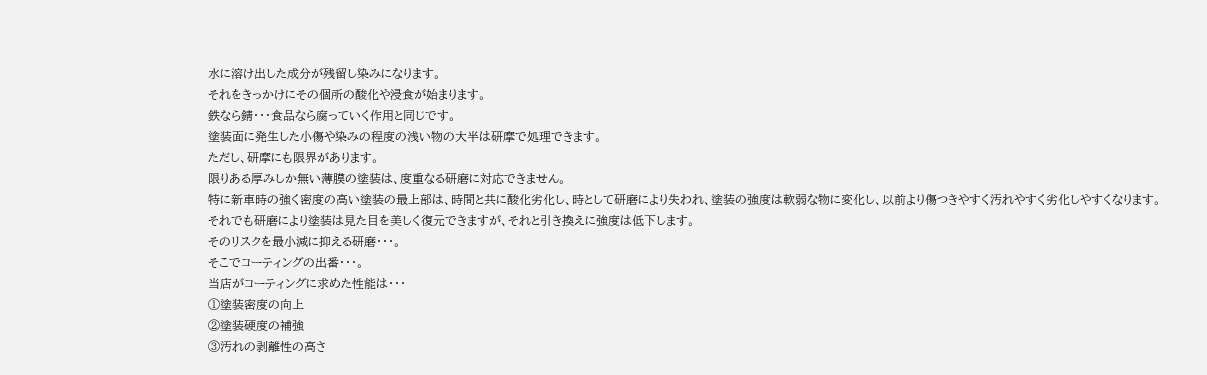水に溶け出した成分が残留し染みになります。
それをきっかけにその個所の酸化や浸食が始まります。
鉄なら錆・・・食品なら腐っていく作用と同じです。
塗装面に発生した小傷や染みの程度の浅い物の大半は研摩で処理できます。
ただし、研摩にも限界があります。
限りある厚みしか無い薄膜の塗装は、度重なる研磨に対応できません。
特に新車時の強く密度の高い塗装の最上部は、時間と共に酸化劣化し、時として研磨により失われ、塗装の強度は軟弱な物に変化し、以前より傷つきやすく汚れやすく劣化しやすくなります。
それでも研磨により塗装は見た目を美しく復元できますが、それと引き換えに強度は低下します。
そのリスクを最小減に抑える研磨・・・。
そこでコーティングの出番・・・。
当店がコーティングに求めた性能は・・・
①塗装密度の向上
②塗装硬度の補強
③汚れの剥離性の高さ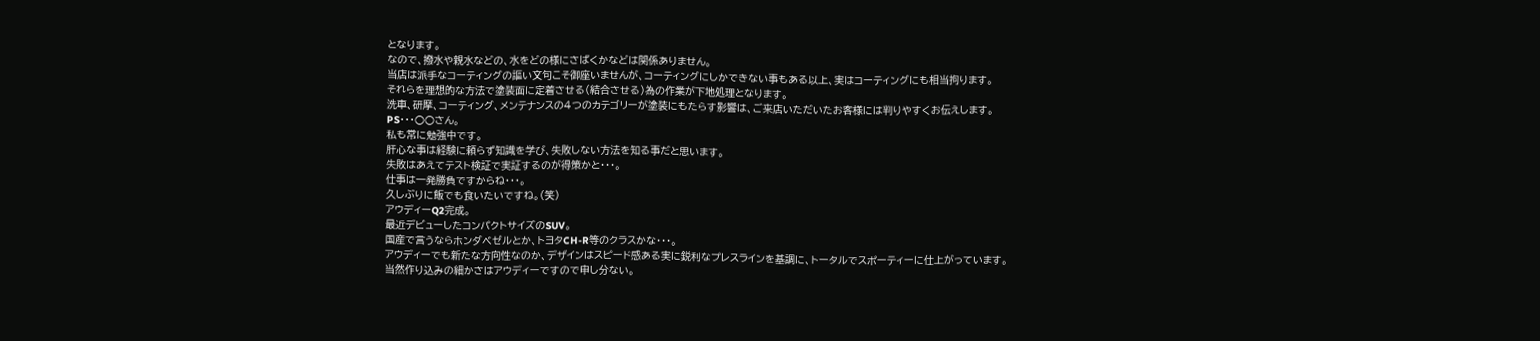となります。
なので、撥水や親水などの、水をどの様にさばくかなどは関係ありません。
当店は派手なコーティングの謳い文句こそ御座いませんが、コーティングにしかできない事もある以上、実はコーティングにも相当拘ります。
それらを理想的な方法で塗装面に定着させる(結合させる)為の作業が下地処理となります。
洗車、研摩、コーティング、メンテナンスの4つのカテゴリーが塗装にもたらす影響は、ご来店いただいたお客様には判りやすくお伝えします。
PS・・・○○さん。
私も常に勉強中です。
肝心な事は経験に頼らず知識を学び、失敗しない方法を知る事だと思います。
失敗はあえてテスト検証で実証するのが得策かと・・・。
仕事は一発勝負ですからね・・・。
久しぶりに飯でも食いたいですね。(笑)
アウディーQ2完成。
最近デビューしたコンパクトサイズのSUV。
国産で言うならホンダベゼルとか、トヨタCH-R等のクラスかな・・・。
アウディーでも新たな方向性なのか、デザインはスピード感ある実に鋭利なプレスラインを基調に、トータルでスポーティーに仕上がっています。
当然作り込みの細かさはアウディーですので申し分ない。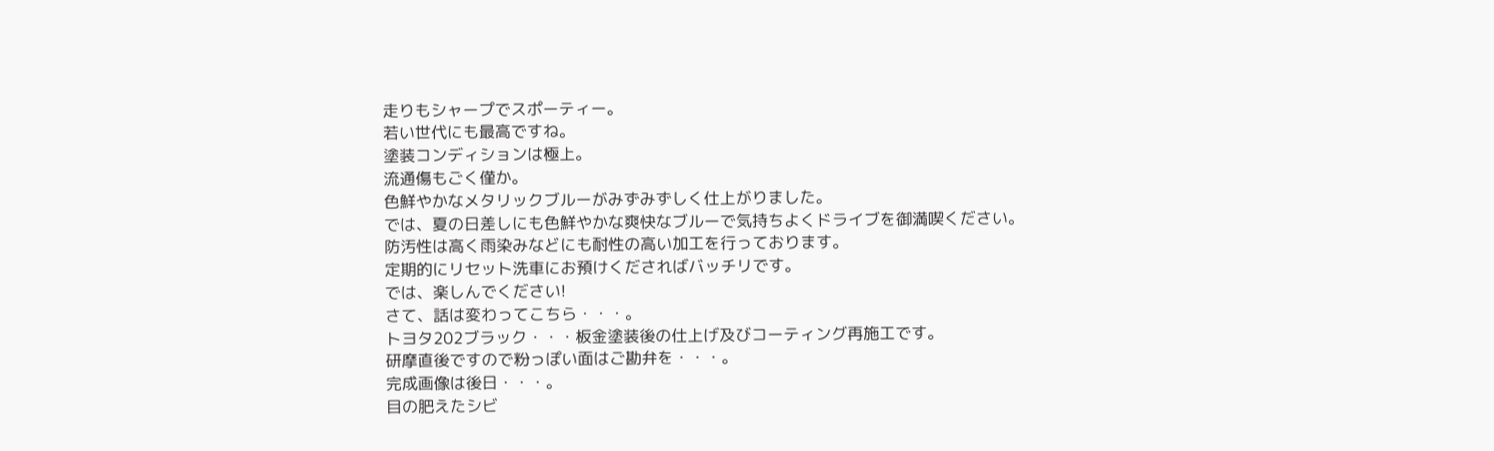走りもシャープでスポーティー。
若い世代にも最高ですね。
塗装コンディションは極上。
流通傷もごく僅か。
色鮮やかなメタリックブルーがみずみずしく仕上がりました。
では、夏の日差しにも色鮮やかな爽快なブルーで気持ちよくドライブを御満喫ください。
防汚性は高く雨染みなどにも耐性の高い加工を行っております。
定期的にリセット洗車にお預けくださればバッチリです。
では、楽しんでください!
さて、話は変わってこちら・・・。
トヨタ202ブラック・・・板金塗装後の仕上げ及びコーティング再施工です。
研摩直後ですので粉っぽい面はご勘弁を・・・。
完成画像は後日・・・。
目の肥えたシビ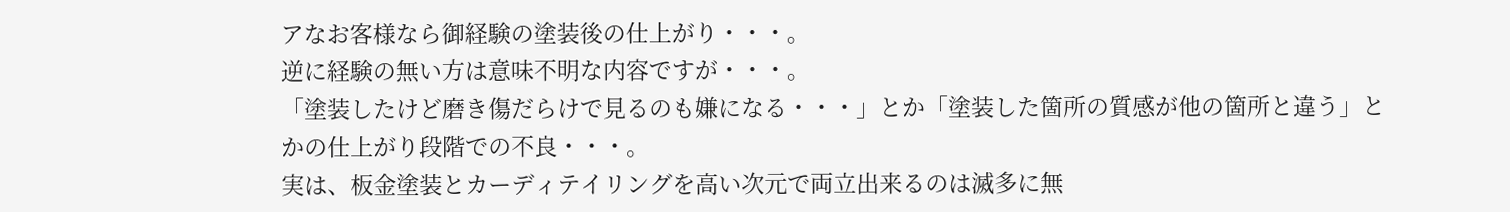アなお客様なら御経験の塗装後の仕上がり・・・。
逆に経験の無い方は意味不明な内容ですが・・・。
「塗装したけど磨き傷だらけで見るのも嫌になる・・・」とか「塗装した箇所の質感が他の箇所と違う」とかの仕上がり段階での不良・・・。
実は、板金塗装とカーディテイリングを高い次元で両立出来るのは滅多に無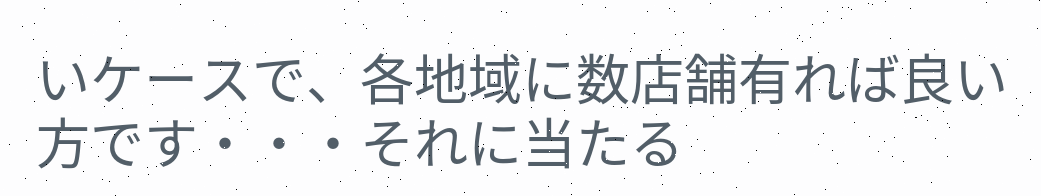いケースで、各地域に数店舗有れば良い方です・・・それに当たる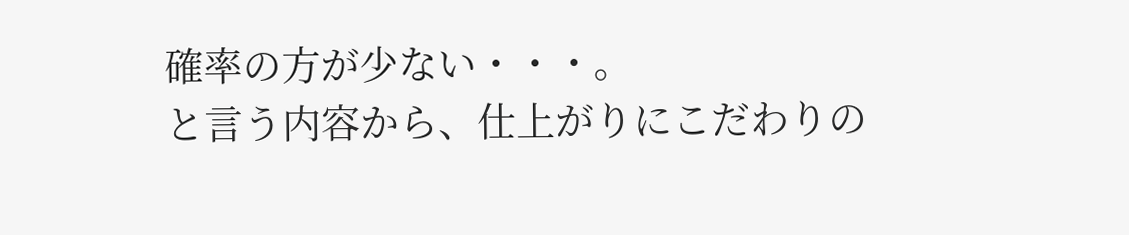確率の方が少ない・・・。
と言う内容から、仕上がりにこだわりの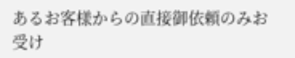あるお客様からの直接御依頼のみお受け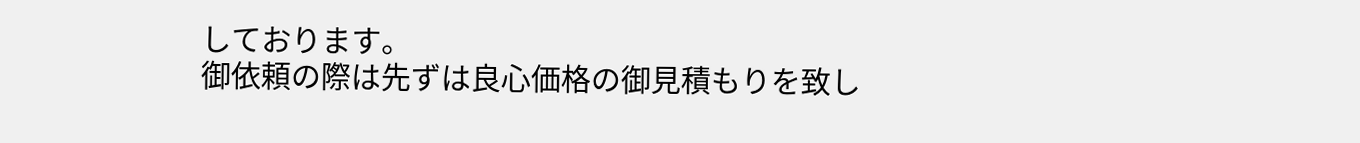しております。
御依頼の際は先ずは良心価格の御見積もりを致し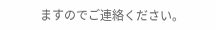ますのでご連絡ください。